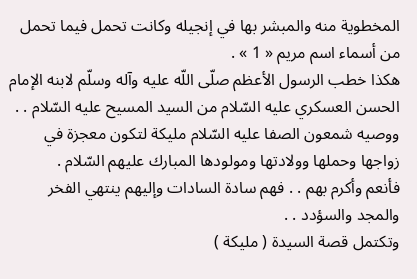المخطوية منه والمبشر بها في إنجيله وكانت تحمل فيما تحمل من أسماء اسم مريم « 1 » .
هكذا خطب الرسول الأعظم صلّى اللّه عليه وآله وسلّم لابنه الإمام الحسن العسكري عليه السّلام من السيد المسيح عليه السّلام . . ووصيه شمعون الصفا عليه السّلام مليكة لتكون معجزة في زواجها وحملها وولادتها ومولودها المبارك عليهم السّلام .
فأنعم وأكرم بهم . . فهم سادة السادات وإليهم ينتهي الفخر والمجد والسؤدد . .
وتكتمل قصة السيدة ( مليكة )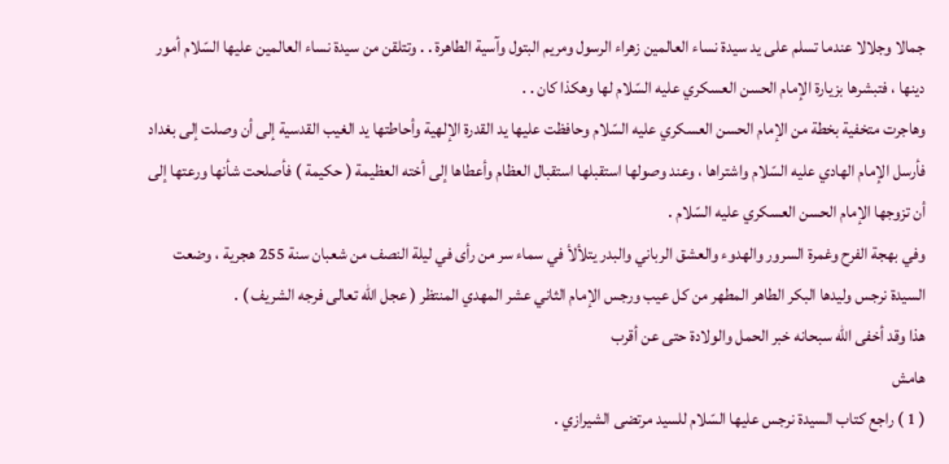جمالا وجلالا عندما تسلم على يد سيدة نساء العالمين زهراء الرسول ومريم البتول وآسية الطاهرة . . وتتلقن من سيدة نساء العالمين عليها السّلام أمور دينها ، فتبشرها بزيارة الإمام الحسن العسكري عليه السّلام لها وهكذا كان . .
وهاجرت متخفية بخطة من الإمام الحسن العسكري عليه السّلام وحافظت عليها يد القدرة الإلهية وأحاطتها يد الغيب القدسية إلى أن وصلت إلى بغداد فأرسل الإمام الهادي عليه السّلام واشتراها ، وعند وصولها استقبلها استقبال العظام وأعطاها إلى أخته العظيمة ( حكيمة ) فأصلحت شأنها ورعتها إلى أن تزوجها الإمام الحسن العسكري عليه السّلام .
وفي بهجة الفرح وغمرة السرور والهدوء والعشق الرباني والبدر يتلألأ في سماء سر من رأى في ليلة النصف من شعبان سنة 255 هجرية ، وضعت السيدة نرجس وليدها البكر الطاهر المطهر من كل عيب ورجس الإمام الثاني عشر المهدي المنتظر ( عجل اللّه تعالى فرجه الشريف ) .
هذا وقد أخفى اللّه سبحانه خبر الحمل والولادة حتى عن أقرب
هامش
( 1 ) راجع كتاب السيدة نرجس عليها السّلام للسيد مرتضى الشيرازي .